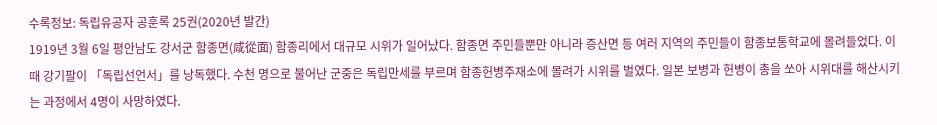수록정보: 독립유공자 공훈록 25권(2020년 발간)
1919년 3월 6일 평안남도 강서군 함종면(咸從面) 함종리에서 대규모 시위가 일어났다. 함종면 주민들뿐만 아니라 증산면 등 여러 지역의 주민들이 함종보통학교에 몰려들었다. 이때 강기팔이 「독립선언서」를 낭독했다. 수천 명으로 불어난 군중은 독립만세를 부르며 함종헌병주재소에 몰려가 시위를 벌였다. 일본 보병과 헌병이 총을 쏘아 시위대를 해산시키는 과정에서 4명이 사망하였다.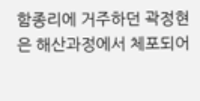함종리에 거주하던 곽정현은 해산과정에서 체포되어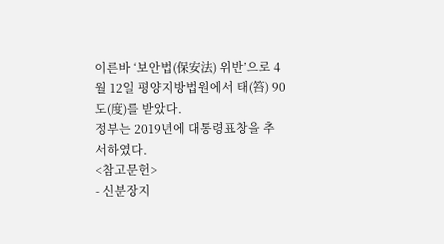이른바 ‘보안법(保安法) 위반’으로 4월 12일 평양지방법원에서 태(笞) 90도(度)를 받았다.
정부는 2019년에 대통령표창을 추서하였다.
<참고문헌>
- 신분장지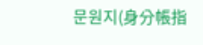문원지(身分帳指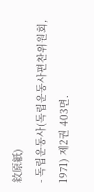紋原紙)
- 독립운동사(독립운동사편찬위원회, 1971) 제2권 403면.